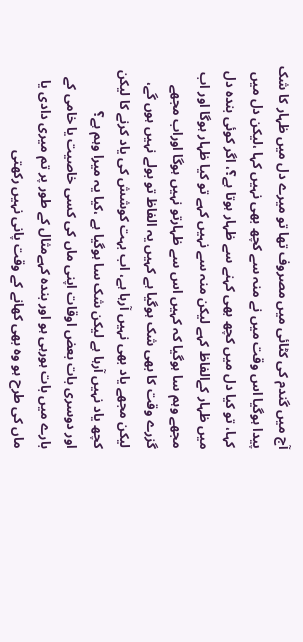آج میں گندم کی کٹائی میں مصروف تھا تو میرے دل میں ظہار کا شک پیدا ہوگیا اس وقت میں نے منہ سے کچھ بھی نہیں کہا ،لیکن دل میں کہا، تو کیا دل میں کچھ بھی کہنے سے ظہار ہوتا ہے؟، اگر کوئی بندہ دل میں ظہار کےالفاظ کہے لیکن منہ سے نہیں کہے تو کیا ظہار ہوگا اور اب مجھے وہم سا ہوگیا کہ کہیں اس سے ظہارتو نہیں ہوگا اوراب مجھے گزرے وقت کا بھی شک ہوگیا ہے کہیں یہ الفاظ تو بولے نہیں ہوں گے، لیکن مجھے یاد بھی نہیں آرہا ہے، اب بہت کوشش کی یاد کرنے کا لیکن کچھ یاد نہیں آرہا ہے لیکن شک سا ہوگیا ہے ،کیا یہ میرا وہم ہے؟
اور دوسری بات بعض اوقات اپنی ماں کی کسی خاصیت یا خامی کے بارے میں بات ہورہی ہو اور بندہ کہےمثال کے طور پر تم میری دادی یا ماں کی طرح ہو وہ بھی کھانے کے وقت پانی نہیں رکھتی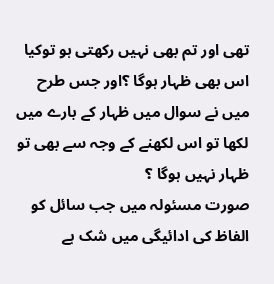تھی اور تم بھی نہیں رکھتی ہو توکیا اس بھی ظہار ہوگا ؟اور جس طرح میں نے سوال میں ظہار کے بارے میں لکھا تو اس لکھنے کے وجہ سے بھی تو ظہار نہیں ہوگا ؟
صورت مسئولہ میں جب سائل کو الفاظ کی ادائیگی میں شک ہے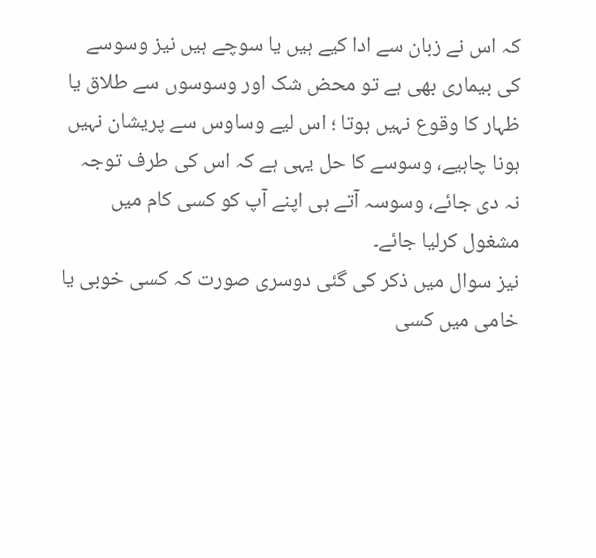کہ اس نے زبان سے ادا کیے ہیں یا سوچے ہیں نیز وسوسے کی بیماری بھی ہے تو محض شک اور وسوسوں سے طلاق یا ظہار کا وقوع نہیں ہوتا ؛ اس لیے وساوس سے پریشان نہیں ہونا چاہیے، وسوسے کا حل یہی ہے کہ اس کی طرف توجہ نہ دی جائے، وسوسہ آتے ہی اپنے آپ کو کسی کام میں مشغول کرلیا جائے۔
نیز سوال میں ذکر کی گئی دوسری صورت کہ کسی خوبی یا خامی میں کسی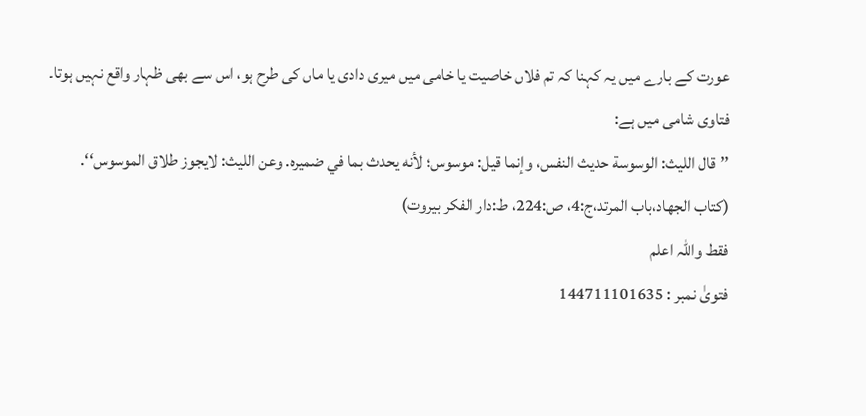عورت کے بارے میں یہ کہنا کہ تم فلاں خاصیت یا خامی میں میری دادی یا ماں کی طرح ہو، اس سے بھی ظہار واقع نہیں ہوتا۔
فتاوی شامی میں ہے:
’’قال الليث: الوسوسة حديث النفس، وإنما قيل: موسوس؛ لأنه يحدث بما في ضميره. وعن الليث: لايجوز طلاق الموسوس‘‘.
(کتاب الجهاد،باب المرتد،ج:4، ص:224، ط:دار الفکر بیروت)
فقط واللہ اعلم
فتویٰ نمبر : 144711101635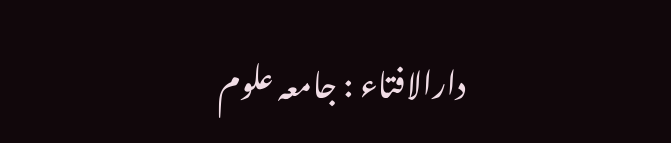دارالافتاء : جامعہ علوم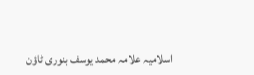اسلامیہ علامہ محمد یوسف بنوری ٹاؤن